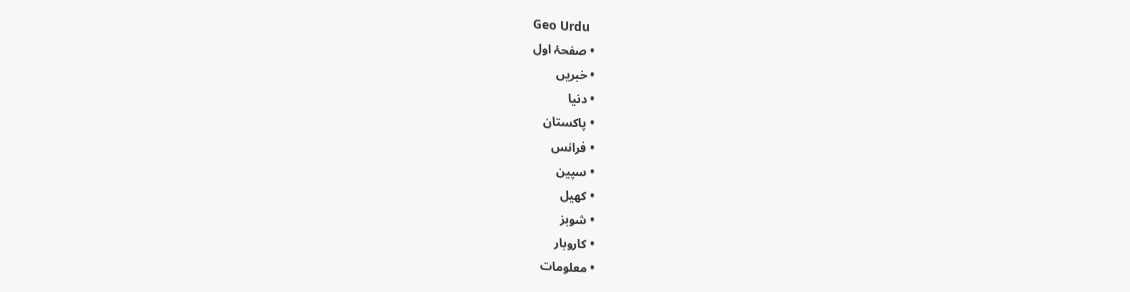Geo Urdu
  • صفحۂ اول
  • خبریں
  • دنیا
  • پاکستان
  • فرانس
  • سپین
  • کھیل
  • شوبز
  • کاروبار
  • معلومات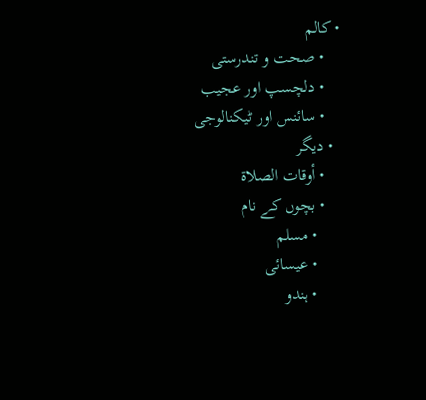• کالم
    • صحت و تندرستی
    • دلچسپ اور عجیب
    • سائنس اور ٹیکنالوجی
  • دیگر
    • أوقات الصلاة
    • بچوں کے نام
      • مسلم
      • عیسائی
      • ہندو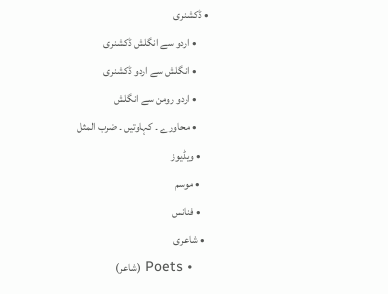• ڈکشنری
      • اردو سے انگلش ڈکشنری
      • انگلش سے اردو ڈکشنری
      • اردو رومن سے انگلش
      • محاورے ۔ کہاوتیں ۔ ضرب المثل
    • ویڈیوز
    • موسم
    • فنانس
  • شاعری
    • Poets (شاعر)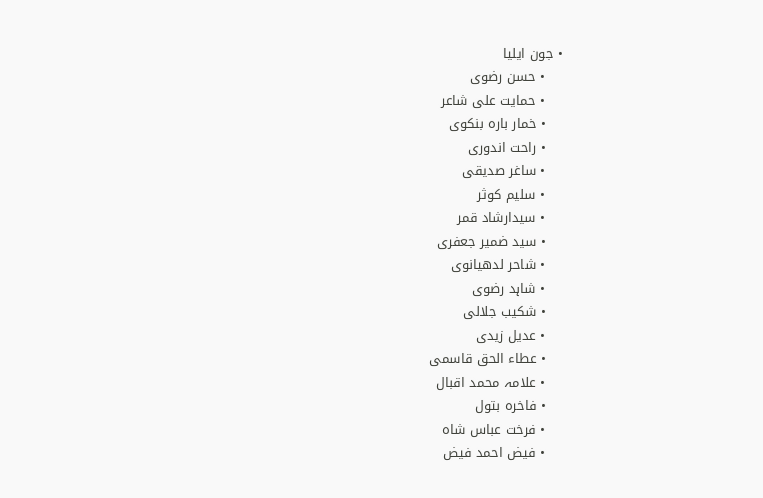• جون ایلیا
    • حسن رضوی
    • حمایت علی شاعر
    • خمار بارہ بنکوی
    • راحت اندوری
    • ساغر صدیقی
    • سلیم کوثر
    • سیدارشاد قمر
    • سید ضمیر جعفری
    • شاحر لدھیانوی
    • شاہد رضوی
    • شکیب جلالی
    • عدیل زیدی
    • عطاء الحق قاسمی
    • علامہ محمد اقبال
    • فاخرہ بتول
    • فرخت عباس شاہ
    • فیض احمد فیض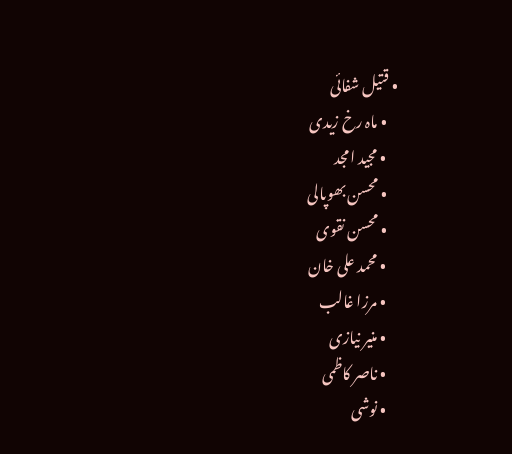• قتیل شفائی
    • ماہ رخ زیدی
    • مجید امجد
    • محسن بھوپالی
    • محسن نقوی
    • محمد علی خان
    • مرزا غالب
    • منیر نیازی
    • ناصر کاظمی
    • نوشی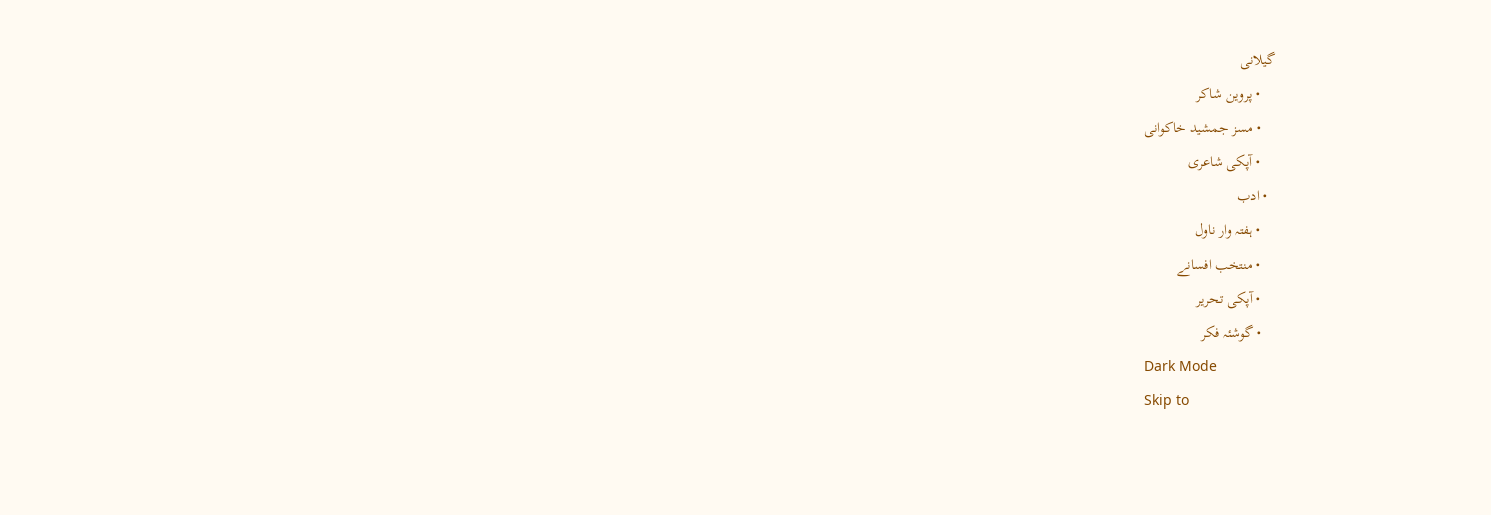گیلانی
    • پروین شاکر
    • مسز جمشید خاکوانی
    • آپکی شاعری
  • ادب
    • ہفتہ وار ناول
    • منتخب افسانے
    • آپکی تحریر
    • گوشئہ فکر
Dark Mode
Skip to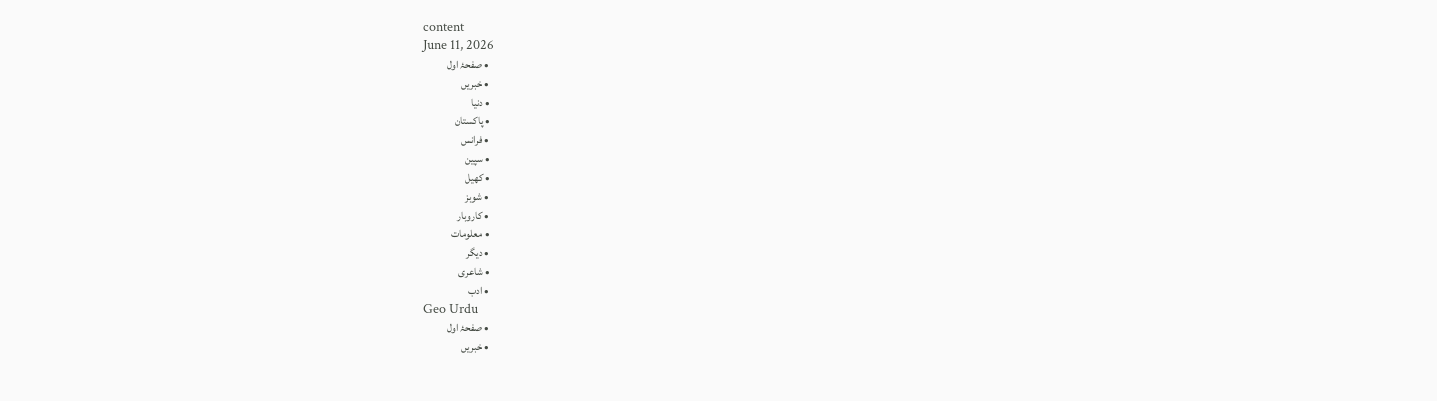content
June 11, 2026
  • صفحۂ اول
  • خبریں
  • دنیا
  • پاکستان
  • فرانس
  • سپین
  • کھیل
  • شوبز
  • کاروبار
  • معلومات
  • دیگر
  • شاعری
  • ادب
Geo Urdu
  • صفحۂ اول
  • خبریں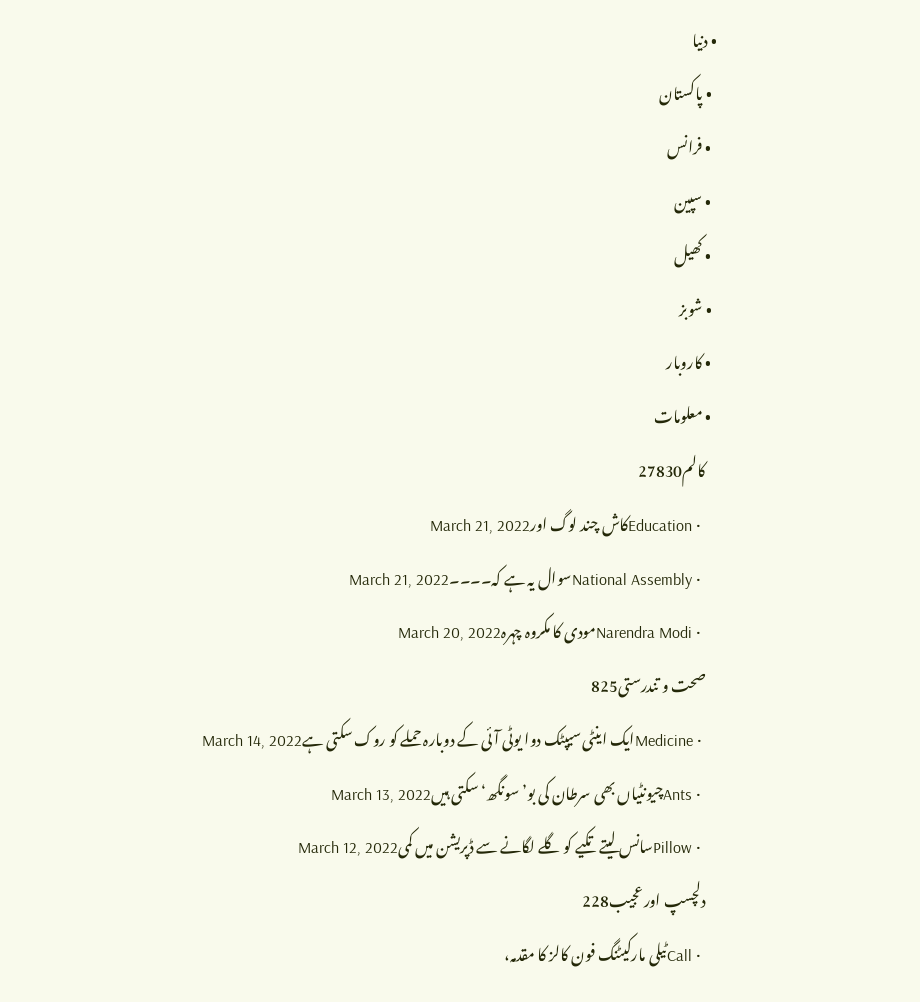• دنیا
  • پاکستان
  • فرانس
  • سپین
  • کھیل
  • شوبز
  • کاروبار
  • معلومات
    کالم27830
    • Educationکاش چند لوگ اورMarch 21, 2022
    • National Assemblyسوال یہ ہے کہ۔۔۔۔March 21, 2022
    • Narendra Modiمودی کا مکروہ چہرہMarch 20, 2022
    صحت و تندرستی825
    • Medicineایک اینٹی سیپٹک دوا یوٹی آئی کے دوبارہ حملے کو روک سکتی ہےMarch 14, 2022
    • Antsچیونٹیاں بھی سرطان کی بو’سونگھ‘ سکتی ہیںMarch 13, 2022
    • Pillowسانس لیتے تکیے کو گلے لگانے سے ڈپریشن میں کمیMarch 12, 2022
    دلچسپ اور عجیب228
    • Callٹیلی مارکیٹنگ فون کالز کا مقدمہ،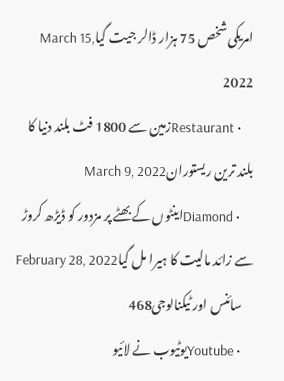امریکی شخص 75 ہزار ڈالر جیت گیاMarch 15, 2022
    • Restaurantزمین سے 1800 فٹ بلند دنیا کا بلند ترین ریستورانMarch 9, 2022
    • Diamondاینٹوں کے بھٹے پر مزدور کو ڈیڑھ کروڑ سے زائد مالیت کا ہیرا مل گیاFebruary 28, 2022
    سائنس اور ٹیکنالوجی468
    • Youtubeیوٹیوب نے لائیو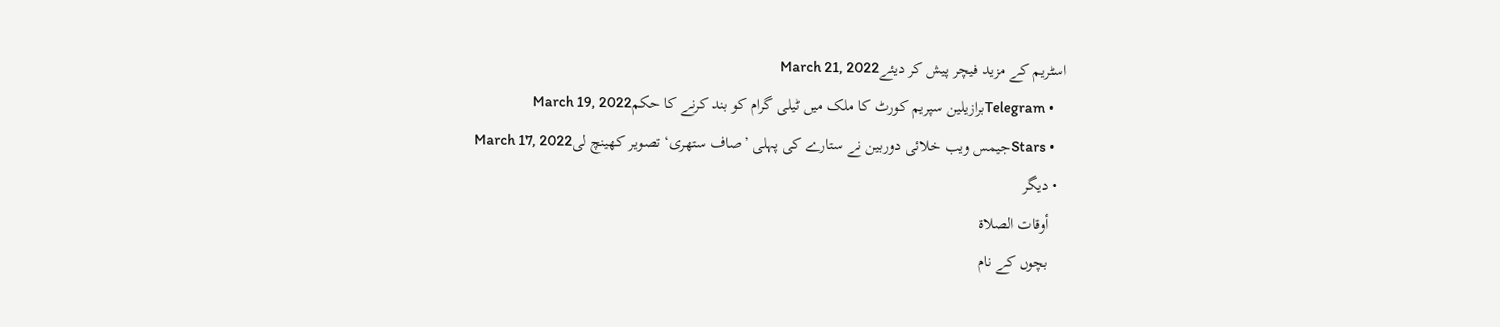اسٹریم کے مزید فیچر پیش کر دیئےMarch 21, 2022
    • Telegramبرازیلین سپریم کورٹ کا ملک میں ٹیلی گرام کو بند کرنے کا حکمMarch 19, 2022
    • Starsجیمس ویب خلائی دوربین نے ستارے کی پہلی ’صاف ستھری‘ تصویر کھینچ لیMarch 17, 2022
  • دیگر
    أوقات الصلاة
    بچوں کے نام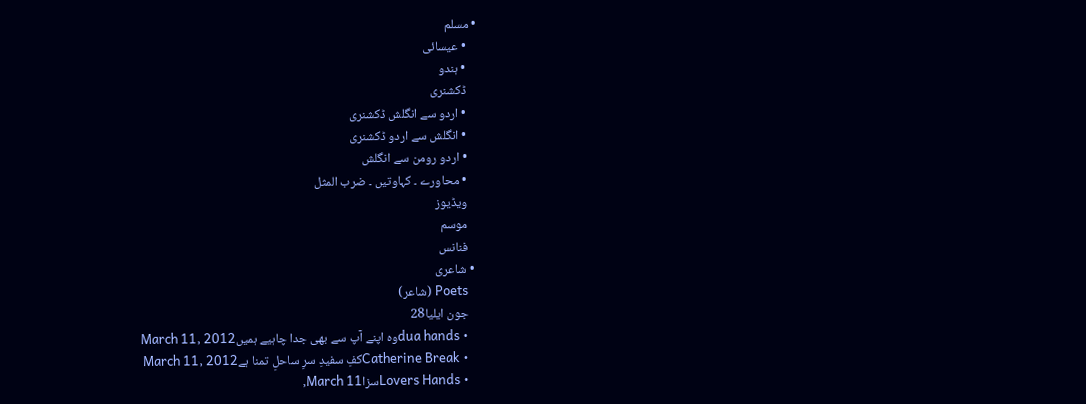• مسلم
    • عیسائی
    • ہندو
    ڈکشنری
    • اردو سے انگلش ڈکشنری
    • انگلش سے اردو ڈکشنری
    • اردو رومن سے انگلش
    • محاورے ۔ کہاوتیں ۔ ضرب المثل
    ویڈیوز
    موسم
    فنانس
  • شاعری
    Poets (شاعر)
    جون ایلیا28
    • dua handsوہ اپنے آپ سے بھی جدا چاہیے ہمیںMarch 11, 2012
    • Catherine Breakکفِ سفیدِ سرِ ساحلِ تمنا ہےMarch 11, 2012
    • Lovers HandsسزاMarch 11,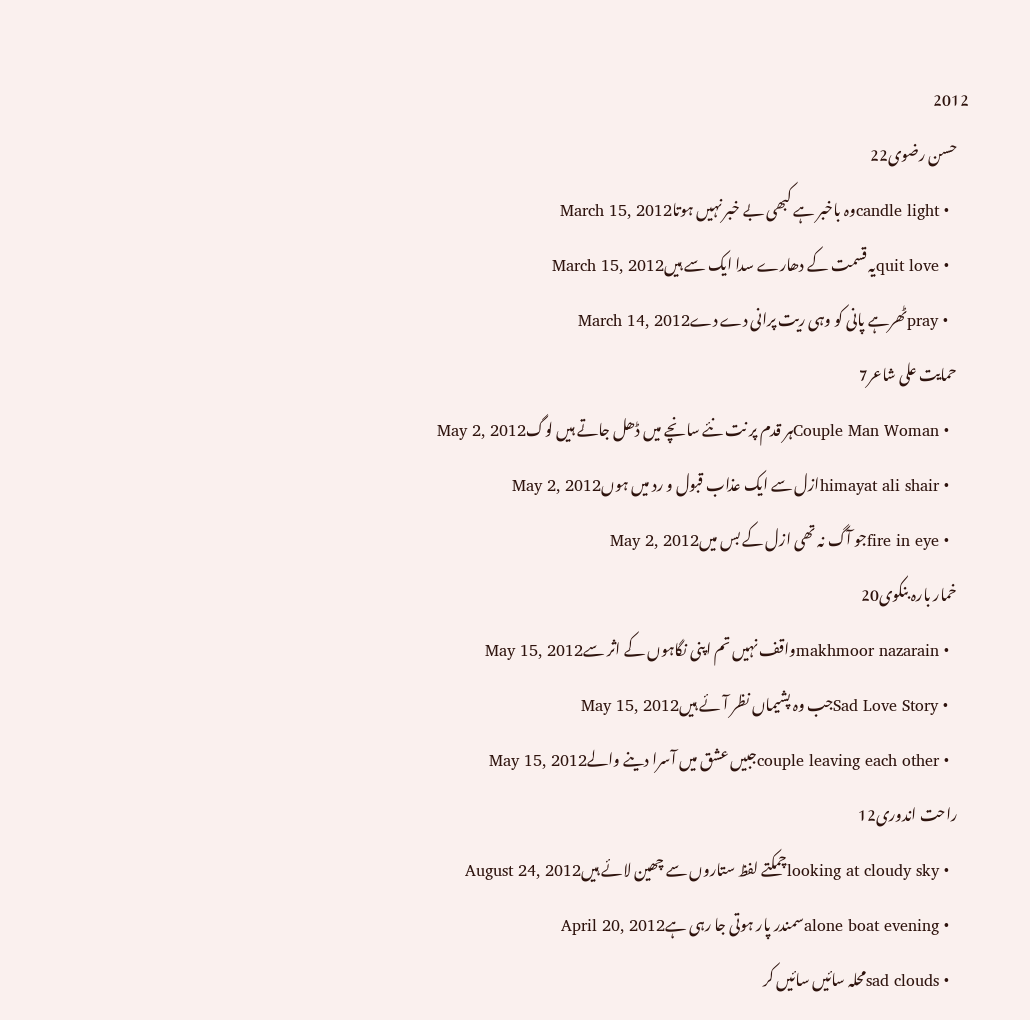2012
    حسن رضوی22
    • candle lightوہ باخبر ہے کبھی بے خبر نہیں ہوتاMarch 15, 2012
    • quit loveیہ قسمت کے دھارے سدا ایک سے ہیںMarch 15, 2012
    • prayٹھرہے پانی کو وہی ریت پرانی دے دےMarch 14, 2012
    حمایت علی شاعر7
    • Couple Man Womanہر قدم پر نت نئے سانچے میں ڈھل جاتے ہیں لوگMay 2, 2012
    • himayat ali shairازل سے ایک عذاب قبول و رد میں ہوںMay 2, 2012
    • fire in eyeجو آگ نہ تھی ازل کے بس میںMay 2, 2012
    خمار بارہ بنکوی20
    • makhmoor nazarainواقف نہیں تم اپنی نگاہوں کے اثر سےMay 15, 2012
    • Sad Love Storyجب وہ پشیماں نظر آئے ہیںMay 15, 2012
    • couple leaving each otherجبیں عشق میں آسرا دینے والےMay 15, 2012
    راحت اندوری12
    • looking at cloudy skyچمکتے لفظ ستاروں سے چھین لائے ہیںAugust 24, 2012
    • alone boat eveningسمندر پار ہوتی جا رہی ہےApril 20, 2012
    • sad cloudsمحلہ سائیں سائیں کر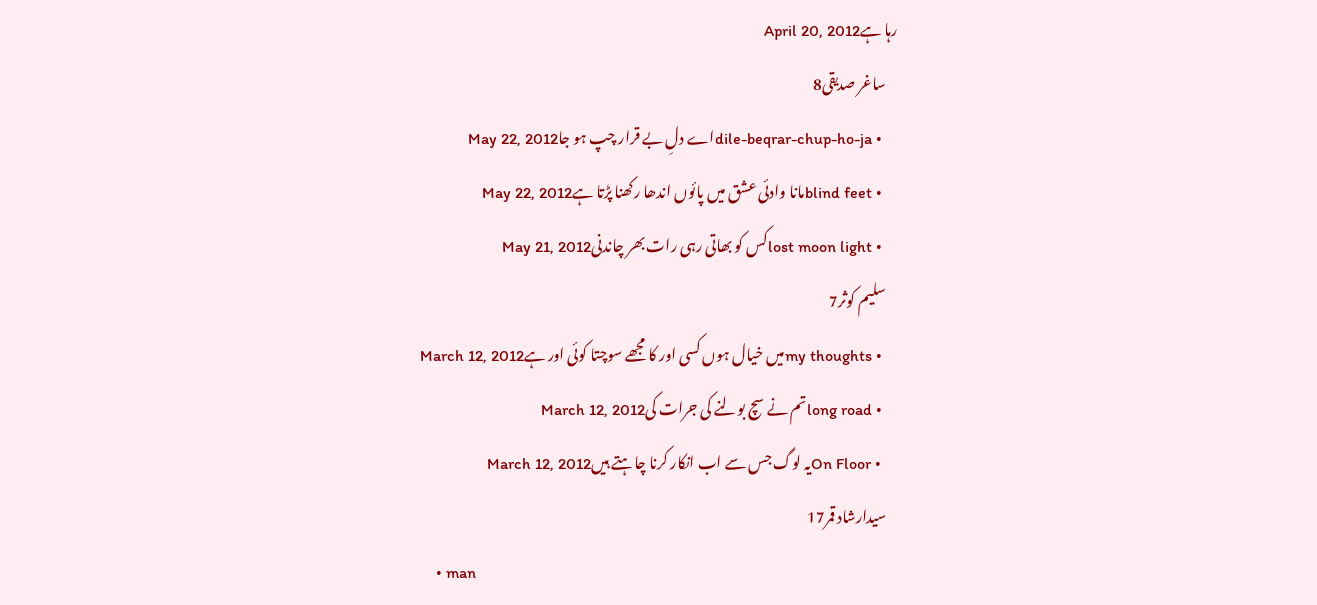رہا ہےApril 20, 2012
    ساغر صدیقی8
    • dile-beqrar-chup-ho-jaاے دلِ بے قرار چپ ہو جاMay 22, 2012
    • blind feetمانا وادئی عشق میں پائوں اندھا رکھنا پڑتا ہےMay 22, 2012
    • lost moon lightکس کو بھاتی رہی رات بھر چاندنیMay 21, 2012
    سلیم کوثر7
    • my thoughtsمیں خیال ہوں کسی اور کا مجھے سوچتا کوئی اور ہےMarch 12, 2012
    • long roadتم نے سچ بولنے کی جرات کیMarch 12, 2012
    • On Floorیہ لوگ جس سے اب انکار کرنا چاہتے ہیںMarch 12, 2012
    سیدارشاد قمر17
    • man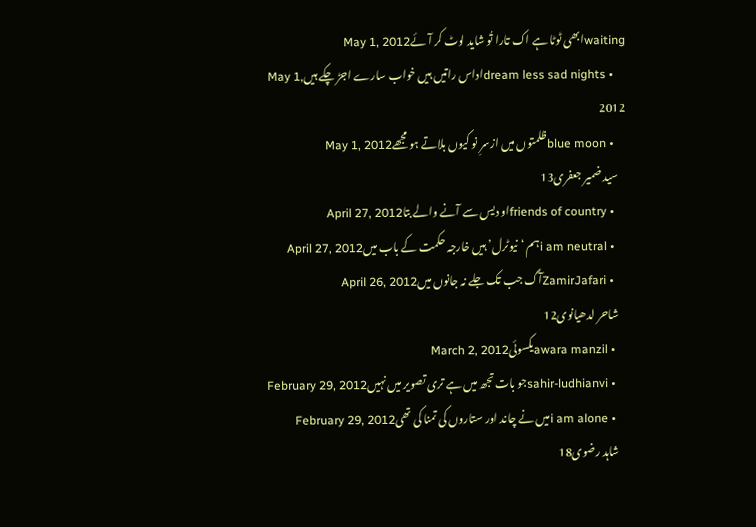waitingابھی ٹوٹا ہے اک تارا تُو شاید لوٹ کر آئےMay 1, 2012
    • dream less sad nightsاداس راتیں ہیں خواب سارے اجڑ چکے ہیںMay 1, 2012
    • blue moonظلمتوں میں ازسرِ نو کیوں بلاتے ہو مجھےMay 1, 2012
    سید ضمیر جعفری13
    • friends of countryاو دیس سے آنے والے بتاApril 27, 2012
    • i am neutralہم ‘نیوٹرل’ ہیں خارجہ حکمت کے باب میںApril 27, 2012
    • ZamirJafariآگ جب تک جلے نہ جانوں میںApril 26, 2012
    شاحر لدھیانوی12
    • awara manzilیکسوئیMarch 2, 2012
    • sahir-ludhianviجو بات تجھ میں ہے تری تصویر میں نہیںFebruary 29, 2012
    • i am aloneمیں نے چاند اور ستاروں کی تمنا کی تھیFebruary 29, 2012
    شاہد رضوی18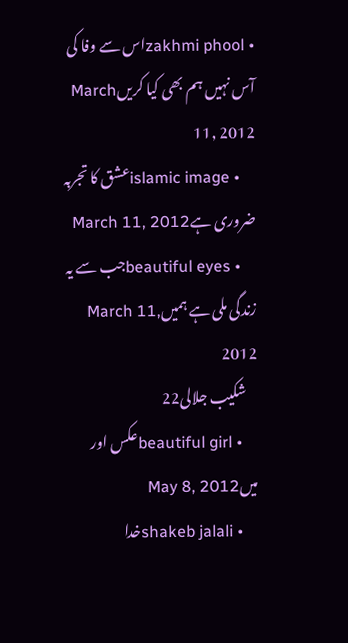• zakhmi phoolاس سے وفا کی آس نہیں ہم بھی کیا کریںMarch 11, 2012
    • islamic imageعشق کا تجربہ ضروری ہےMarch 11, 2012
    • beautiful eyesجب سے یہ زندگی ملی ہے ہمیںMarch 11, 2012
    شکیب جلالی22
    • beautiful girlعکس اور میںMay 8, 2012
    • shakeb jalaliخدا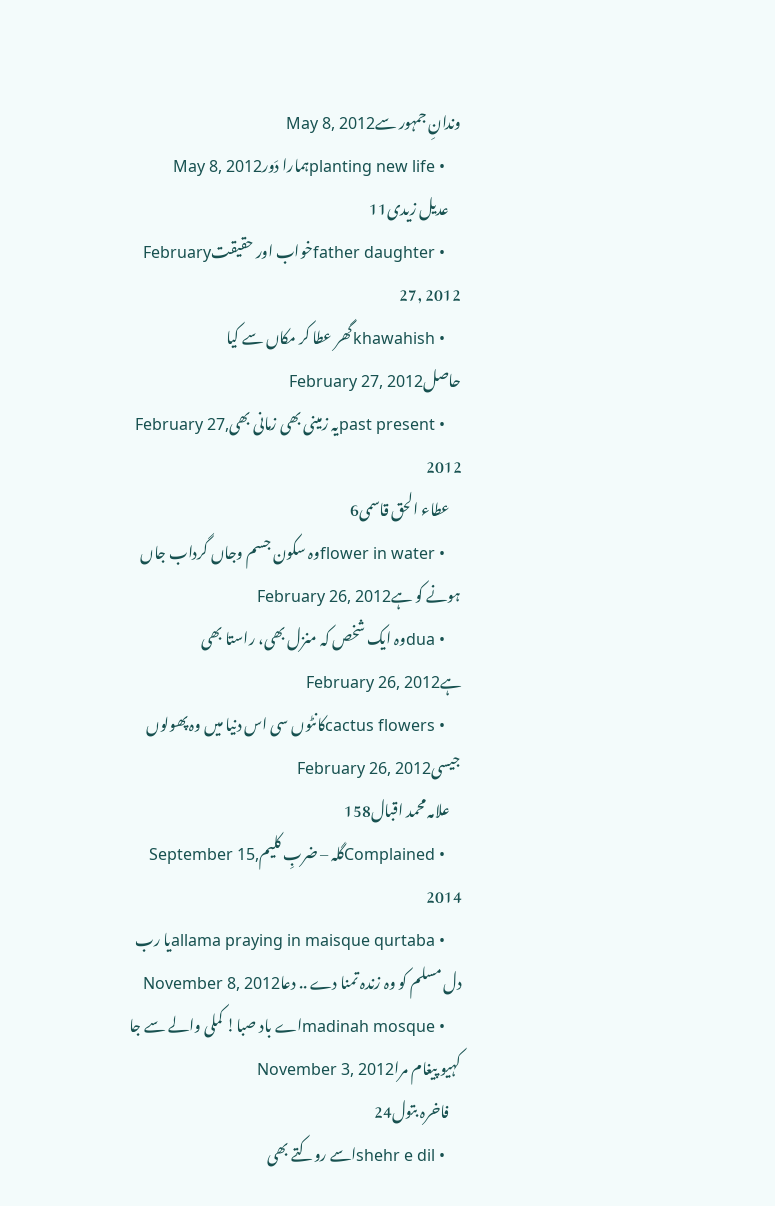وندانِ جمہور سےMay 8, 2012
    • planting new lifeہمارا دَورMay 8, 2012
    عدیل زیدی11
    • father daughterخواب اور حقیقتFebruary 27, 2012
    • khawahishگھر عطا کر مکاں سے کیا حاصلFebruary 27, 2012
    • past presentیہ زمینی بھی زمانی بھیFebruary 27, 2012
    عطاء الحق قاسمی6
    • flower in waterوہ سکون جسم وجاں گرداب جاں ہونے کو ہےFebruary 26, 2012
    • duaوہ ایک شخص کہ منزل بھی، راستا بھی ہےFebruary 26, 2012
    • cactus flowersکانٹوں سی اس دنیا میں وہ پھولوں جیسیFebruary 26, 2012
    علامہ محمد اقبال158
    • Complainedگلہ – ضربِ کلیمSeptember 15, 2014
    • allama praying in maisque qurtabaیا رب دل مسلم کو وہ زندہ تمنا دے .. دعاNovember 8, 2012
    • madinah mosqueاے باد صبا! کملی والے سے جا کہیو پیغام مراNovember 3, 2012
    فاخرہ بتول24
    • shehr e dilاسے روکتے بھی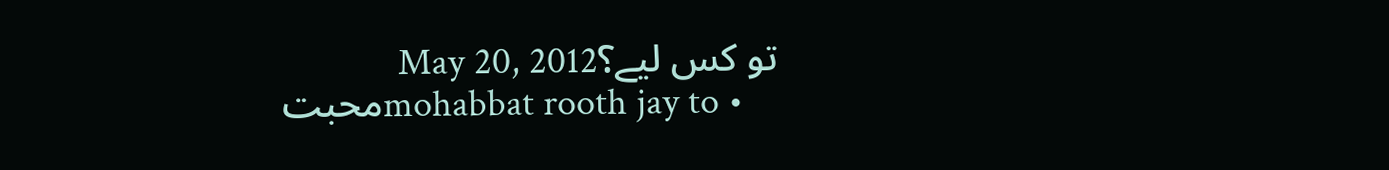تو کس لیے؟May 20, 2012
    • mohabbat rooth jay toمحبت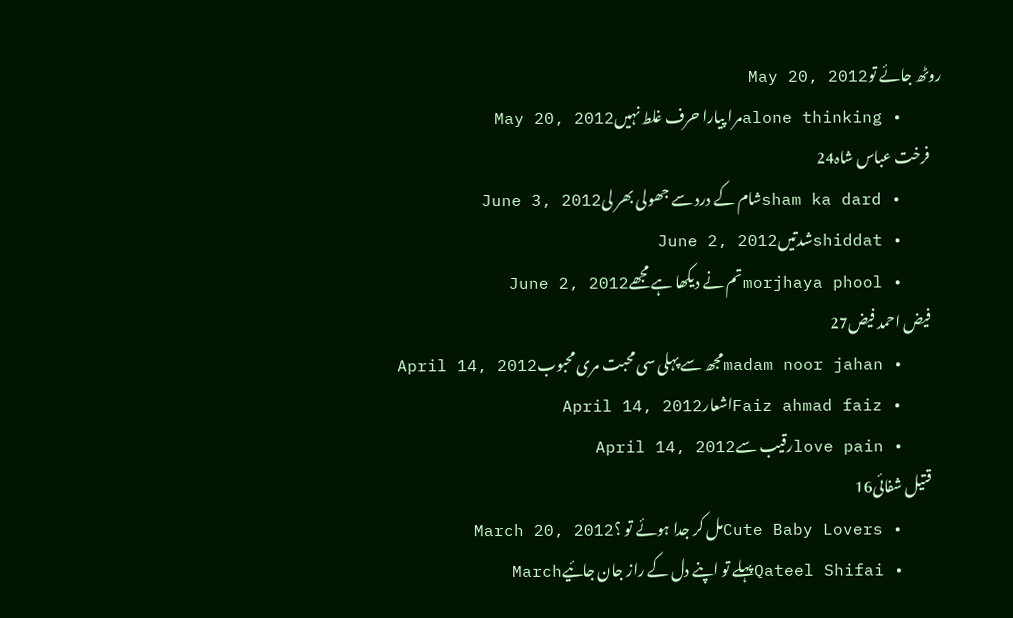روٹھ جائے توMay 20, 2012
    • alone thinkingمرا پیارا حرف غلط نہیںMay 20, 2012
    فرخت عباس شاہ24
    • sham ka dardشام کے درد سے جھولی بھر لیJune 3, 2012
    • shiddatشدتیںJune 2, 2012
    • morjhaya phoolتم نے دیکھا ہے مجھےJune 2, 2012
    فیض احمد فیض27
    • madam noor jahanمجھ سے پہلی سی محبت مری محبوبApril 14, 2012
    • Faiz ahmad faizاشعارApril 14, 2012
    • love painرقیب سےApril 14, 2012
    قتیل شفائی16
    • Cute Baby Loversمل کر جدا ہوئے تو ؟March 20, 2012
    • Qateel Shifaiپہلے تو اپنے دل کے راز جان جائیےMarch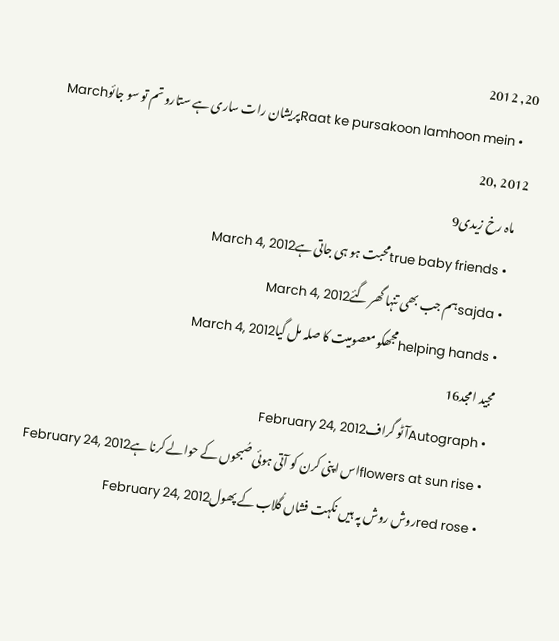20, 2012
    • Raat ke pursakoon lamhoon meinپریشان رات ساری ہے ستارو تم تو سو جائوMarch 20, 2012
    ماہ رخ زیدی9
    • true baby friendsمحبت ہو ہی جاتی ہےMarch 4, 2012
    • sajdaہم جب بھی تنہا گھر گئےMarch 4, 2012
    • helping handsمجھکو معصومیت کا صلہ مل گیاMarch 4, 2012
    مجید امجد16
    • Autographآٹو گرافFebruary 24, 2012
    • flowers at sun riseاس اپنی کرن کو آتی ہوئی صُبحوں کے حوالے کرنا ہےFebruary 24, 2012
    • red roseروش روش پہ ہیں نکہت فشاں گُلاب کے پھولFebruary 24, 2012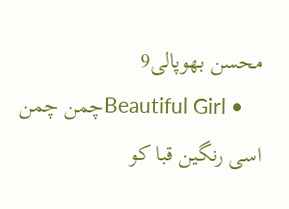محسن بھوپالی9
    • Beautiful Girlچمن چمن اسی رنگین قبا کو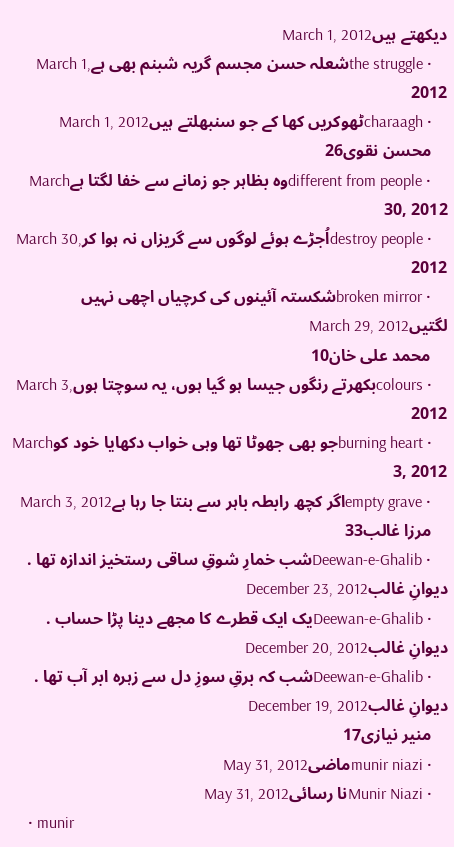دیکھتے ہیںMarch 1, 2012
    • the struggleشعلہ حسن مجسم گریہ شبنم بھی ہےMarch 1, 2012
    • charaaghٹھوکریں کھا کے جو سنبھلتے ہیںMarch 1, 2012
    محسن نقوی26
    • different from peopleوہ بظاہر جو زمانے سے خفا لگتا ہےMarch 30, 2012
    • destroy peopleاُجڑے ہوئے لوگوں سے گریزاں نہ ہوا کرMarch 30, 2012
    • broken mirrorشکستہ آئینوں کی کرچیاں اچھی نہیں لگتیںMarch 29, 2012
    محمد علی خان10
    • coloursبکھرتے رنگوں جیسا ہو گیا ہوں، یہ سوچتا ہوںMarch 3, 2012
    • burning heartجو بھی جھوٹا تھا وہی خواب دکھایا خود کوMarch 3, 2012
    • empty graveاگر کچھ رابطہ باہر سے بنتا جا رہا ہےMarch 3, 2012
    مرزا غالب33
    • Deewan-e-Ghalibشب خمارِ شوقِ ساقی رستخیز اندازہ تھا . دیوانِ غالبDecember 23, 2012
    • Deewan-e-Ghalibیک ایک قطرے کا مجھے دینا پڑا حساب . دیوانِ غالبDecember 20, 2012
    • Deewan-e-Ghalibشب کہ برقِ سوزِ دل سے زہرہ ابر آب تھا . دیوانِ غالبDecember 19, 2012
    منیر نیازی17
    • munir niaziماضیMay 31, 2012
    • Munir Niaziنا رسائیMay 31, 2012
    • munir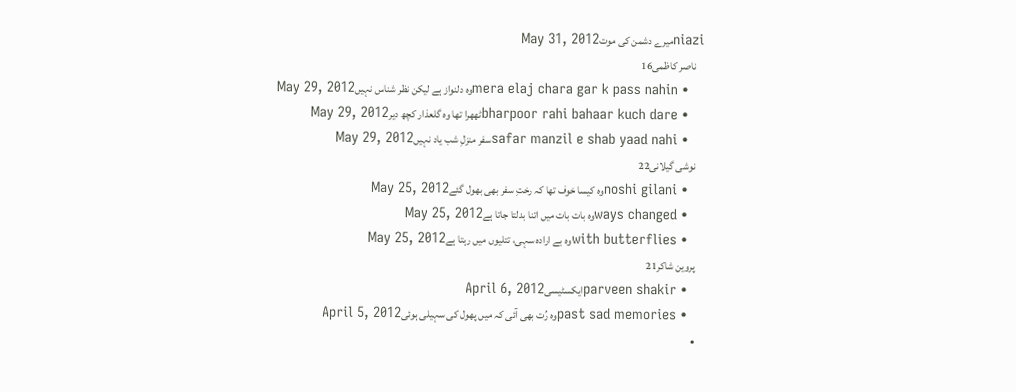niaziمیرے دشمن کی موتMay 31, 2012
    ناصر کاظمی16
    • mera elaj chara gar k pass nahinوہ دلنواز ہے لیکن نظر شناس نہیںMay 29, 2012
    • bharpoor rahi bahaar kuch dareٹھھرا تھا وہ گلعذار کچھ دیرMay 29, 2012
    • safar manzil e shab yaad nahiسفر منزلِ شب یاد نہیںMay 29, 2012
    نوشی گیلانی22
    • noshi gilaniوہ کیسا خوف تھا کہ رختِ سفر بھی بھول گئےMay 25, 2012
    • ways changedوہ بات بات میں اتنا بدلتا جاتا ہےMay 25, 2012
    • with butterfliesوہ بے ارادہ سہی، تتلیوں میں رہتا ہےMay 25, 2012
    پروین شاکر21
    • parveen shakirایکسٹیسیApril 6, 2012
    • past sad memoriesوہ رُت بھی آئی کہ میں پھول کی سہیلی ہوئیApril 5, 2012
    •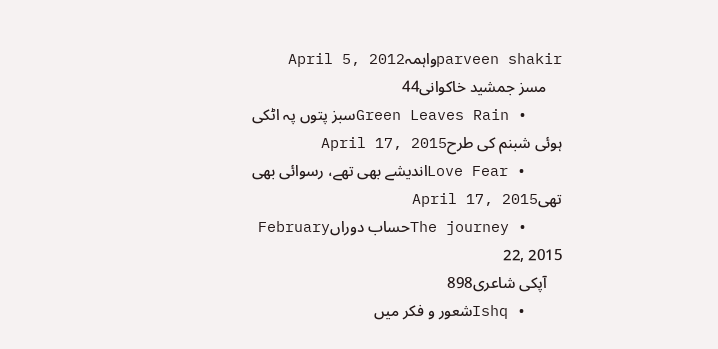parveen shakirواہمہApril 5, 2012
    مسز جمشید خاکوانی44
    • Green Leaves Rainسبز پتوں پہ اٹکی ہوئی شبنم کی طرحApril 17, 2015
    • Love Fearاندیشے بھی تھے، رسوائی بھی تھیApril 17, 2015
    • The journeyحساب دوراںFebruary 22, 2015
    آپکی شاعری898
    • Ishqشعور و فکر میں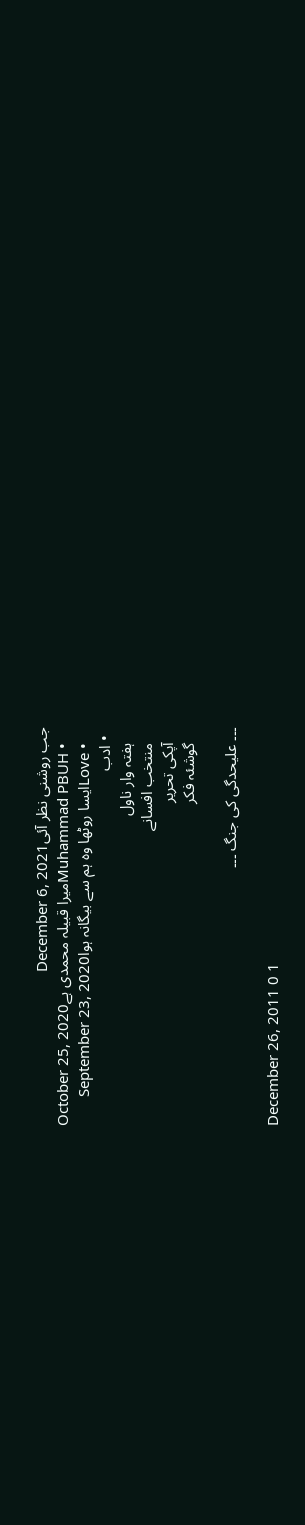جب روشنی نظر آئیDecember 6, 2021
    • Muhammad PBUHمیرا قبیلہ محمدی ہےOctober 25, 2020
    • Loveایسا روٹھا وہ ہم سے بیگانہ ہواSeptember 23, 2020
  • ادب
    ہفتہ وار ناول
    منتخب افسانے
    آپکی تحریر
    گوشئہ فکر

۔۔۔ علیحدگی کی جنگ ۔۔۔

December 26, 2011 0 1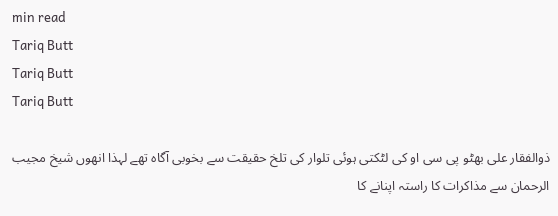min read
Tariq Butt
Tariq Butt
Tariq Butt

ذوالفقار علی بھٹو پی سی او کی لٹکتی ہوئی تلوار کی تلخ حقیقت سے بخوبی آگاہ تھے لہذا انھوں شیخ مجیب الرحمان سے مذاکرات کا راستہ اپنانے کا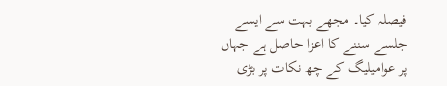فیصلہ کیا۔ مجھے بہت سے ایسے جلسے سننے کا اعزا حاصل ہے جہاں پر عوامیلیگ کے چھ نکات پر بڑی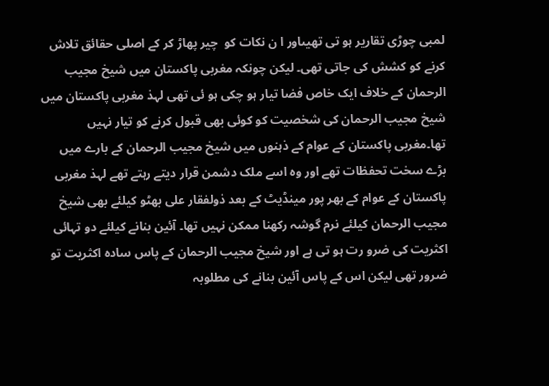لمبی چوڑی تقاریر ہو تی تھیںاور ا ن نکات کو  چیر پھاڑ کر کے اصلی حقائق تلاش کرنے کو کشش کی جاتی تھی۔ لیکن چونکہ مغربی پاکستان میں شیخ مجیب الرحمان کے خلاف ایک خاص فضا تیار ہو چکی ہو ئی تھی لہذ مغربی پاکستان میں شیخ مجیب الرحمان کی شخصیت کو کوئی بھی قبول کرنے کو تیار نہیں تھا۔مغربی پاکستان کے عوام کے ذہنوں میں شیخ مجیب الرحمان کے بارے میں بڑے سخت تحفظات تھے اور وہ اسے ملک دشمن قرار دیتے رہتے تھے لہذ مغربی پاکستان کے عوام کے بھر پور مینڈیٹ کے بعد ذولفقار علی بھٹو کیلئے بھی شیخ مجیب الرحمان کیلئے نرم گوشہ رکھنا ممکن نہیں تھا۔ آئین بنانے کیلئے دو تہائی اکثریت کی ضرو رت ہو تی ہے اور شیخ مجیب الرحمان کے پاس سادہ اکثریت تو ضرور تھی لیکن اس کے پاس آئین بنانے کی مطلوبہ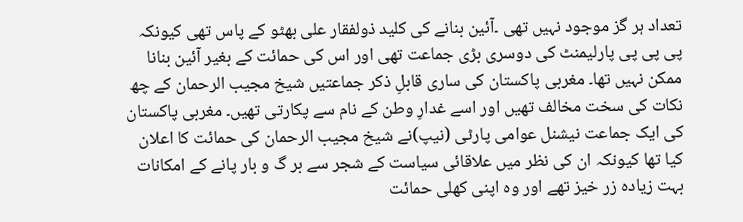تعداد ہر گز موجود نہیں تھی ۔آئین بنانے کی کلید ذولفقار علی بھٹو کے پاس تھی کیونکہ پی پی پی پارلیمنٹ کی دوسری بڑی جماعت تھی اور اس کی حمائت کے بغیر آئین بنانا ممکن نہیں تھا۔ مغربی پاکستان کی ساری قابلِ ذکر جماعتیں شیخ مجیب الرحمان کے چھ نکات کی سخت مخالف تھیں اور اسے غدارِ وطن کے نام سے پکارتی تھیں۔ مغربی پاکستان کی ایک جماعت نیشنل عوامی پارٹی (نیپ)نے شیخ مجیب الرحمان کی حمائت کا اعلان کیا تھا کیونکہ ان کی نظر میں علاقائی سیاست کے شجر سے بر گ و بار پانے کے امکانات بہت زیادہ زر خیز تھے اور وہ اپنی کھلی حمائت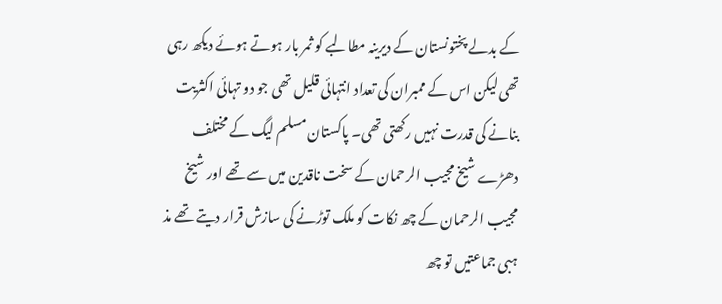کے بدلے پختونستان کے دیرینہ مطالبے کو ثمر بار ہوتے ہوئے دیکھ رہی تھی لیکن اس کے ممبران کی تعداد انتہائی قلیل تھی جو دو تہائی اکثریت بنانے کی قدرت نہیں رکھتی تھی۔ پاکستان مسلم لیگ کے مختلف دھڑے شیخ مجیب الرحمان کے سخت ناقدین میں سے تھے اور شیخ مجیب الرحمان کے چھ نکات کو ملک توڑنے کی سازش قرار دیتے تھے مذ ہبی جماعتیں تو چھ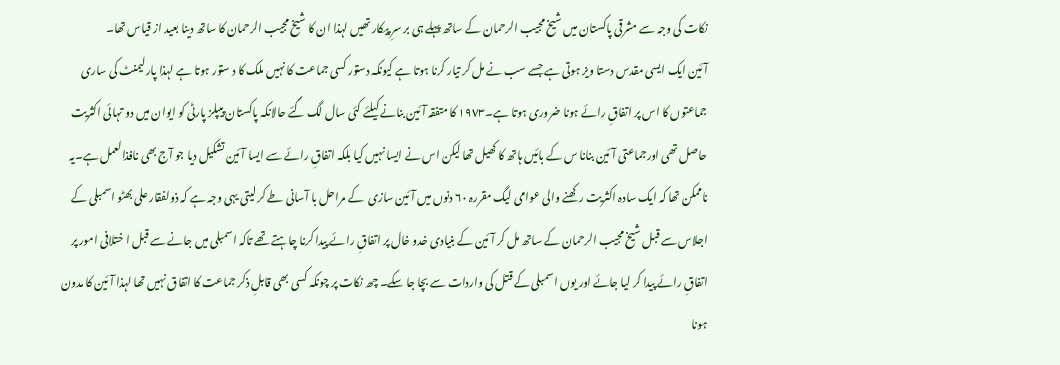نکات کی وجہ سے مشرقی پاکستان میں شیخ مجیب الرحمان کے ساتھ پہلے ہی بر سرِ پیکار تھیں لہذا ان کا شیخ مجیب الرحمان کا ساتھ دینا بعید از قیاس تھا۔
آئین ایک ایسی مقدس دستا ویز ہوتی ہے جسے سب نے مل کر تیار کرنا ہوتا ہے کیونکہ دستور کسی جماعت کا نہیں ملک کا د ستور ہوتا ہے لہذا پارلیمنٹ کی ساری جماعتوں کا اس پر اتفاقِ رائے ہونا ضروری ہوتا ہے۔١٩٧٣ کا متفقہ آئین بنانے کیلئے کئی سال لگ گئے حالانکہ پاکستان پیپلز پارٹی کو ایوان میں دو تہائی اکثریت حاصل تھی اورجماعتی آئین بنانا س کے بائیں ہاتھ کا کھیل تھا لیکن اس نے ایسا نہیں کیا بلکہ اتفاقِ رائے سے ایسا آئین تشکیل دیا جو آج بھی نافذالعمل ہے۔یہ ناممکن تھا کہ ایک سادہ اکثریت رکھنے والی عوامی لیگ مقررہ ٦٠ دنوں میں آئین سازی  کے مراحل با آسانی طے کر لیتی یہی وجہ ہے کہ ذولفقار علی بھٹو اسمبلی کے اجلاس سے قبل شیخ مجیب الرحمان کے ساتھ مل کر آئین کے بنیادی خدو خال پر اتفاقِ رائے پیدا کرنا چاہتے تھے تاکہ اسمبلی میں جانے سے قبل ا ختلافی امور پر اتفاقِ رائے پیدا کر لیا جائے اور یوں اسمبلی کے قتل کی واردات سے بچا جا سکے۔ چھ نکات پر چونکہ کسی بھی قابلِ ذکر جماعت کا اتفاق نہیں تھا لہذا آئین کا مدون ہونا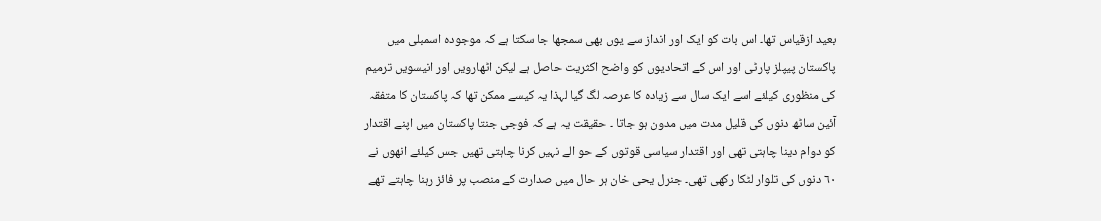بعید ازقیاس تھا۔ اس بات کو ایک اور انداز سے یوں بھی سمجھا جا سکتا ہے کہ موجودہ اسمبلی میں پاکستان پیپلز پارٹی اور اس کے اتحادیوں کو واضح اکثریت حاصل ہے لیکن اٹھارویں اور انیسویں ترمیم کی منظوری کیلئے اسے ایک سال سے زیادہ کا عرصہ لگ گیا لہذا یہ کیسے ممکن تھا کہ پاکستان کا متفقہ آئین ساٹھ دنوں کی قلیل مدت میں مدون ہو جاتا ۔ حقیقت یہ ہے کہ فوجی جنتا پاکستان میں اپنے اقتدار کو دوام دینا چاہتی تھی اور اقتدار سیاسی قوتوں کے حو الے نہیں کرنا چاہتی تھیں جس کیلئے انھوں نے ٦٠ دنوں کی تلوار لٹکا رکھی تھی۔ جنرل یحی خان ہر حال میں صدارت کے منصب پر فائز رہنا چاہتے تھے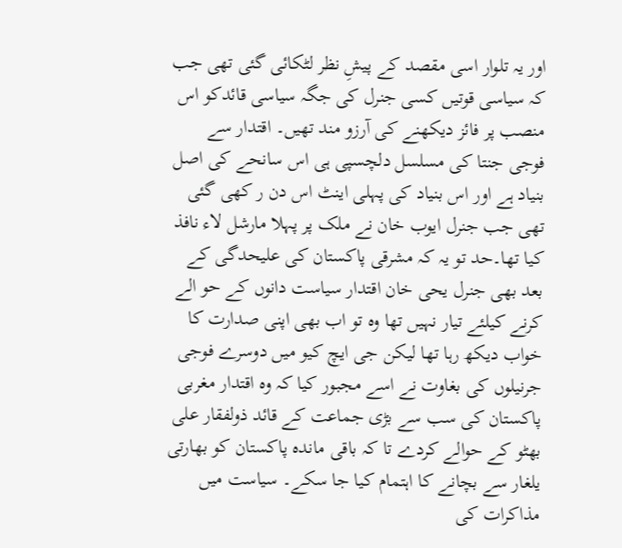اور یہ تلوار اسی مقصد کے پیشِ نظر لٹکائی گئی تھی جب کہ سیاسی قوتیں کسی جنرل کی جگہ سیاسی قائدکو اس منصب پر فائز دیکھنے کی آرزو مند تھیں۔ اقتدار سے فوجی جنتا کی مسلسل دلچسپی ہی اس سانحے کی اصل بنیاد ہے اور اس بنیاد کی پہلی اینٹ اس دن ر کھی گئی تھی جب جنرل ایوب خان نے ملک پر پہلا مارشل لاء نافذ کیا تھا۔حد تو یہ کہ مشرقی پاکستان کی علیحدگی کے بعد بھی جنرل یحی خان اقتدار سیاست دانوں کے حو الے کرنے کیلئے تیار نہیں تھا وہ تو اب بھی اپنی صدارت کا خواب دیکھ رہا تھا لیکن جی ایچ کیو میں دوسرے فوجی جرنیلوں کی بغاوت نے اسے مجبور کیا کہ وہ اقتدار مغربی پاکستان کی سب سے بڑی جماعت کے قائد ذولفقار علی بھٹو کے حوالے کردے تا کہ باقی ماندہ پاکستان کو بھارتی یلغار سے بچانے کا اہتمام کیا جا سکے۔ سیاست میں مذاکرات کی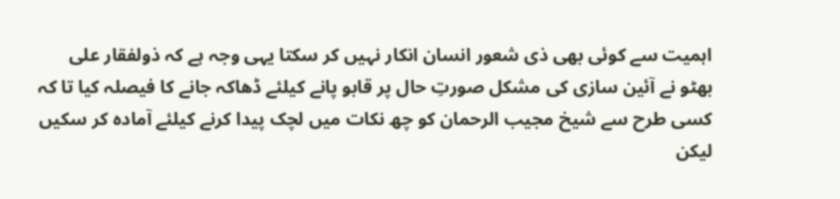اہمیت سے کوئی بھی ذی شعور انسان انکار نہیں کر سکتا یہی وجہ ہے کہ ذولفقار علی بھٹو نے آئین سازی کی مشکل صورتِ حال پر قابو پانے کیلئے ڈھاکہ جانے کا فیصلہ کیا تا کہ کسی طرح سے شیخ مجیب الرحمان کو چھ نکات میں لچک پیدا کرنے کیلئے آمادہ کر سکیں لیکن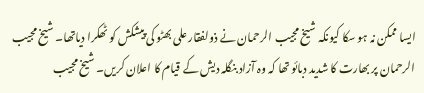ایسا ممکن نہ ہو سکا کیونکہ شیخ مجیب الرحمان نے ذولفقار علی بھٹو کی پیشکش کو ٹھکرا دیاتھا۔ شیخ مجیب الرحمان پر بھارت کا شدید دبائو تھا کہ وہ آزاد بنگلہ دیش کے قیام کا اعلان کریں۔ شیخ مجیب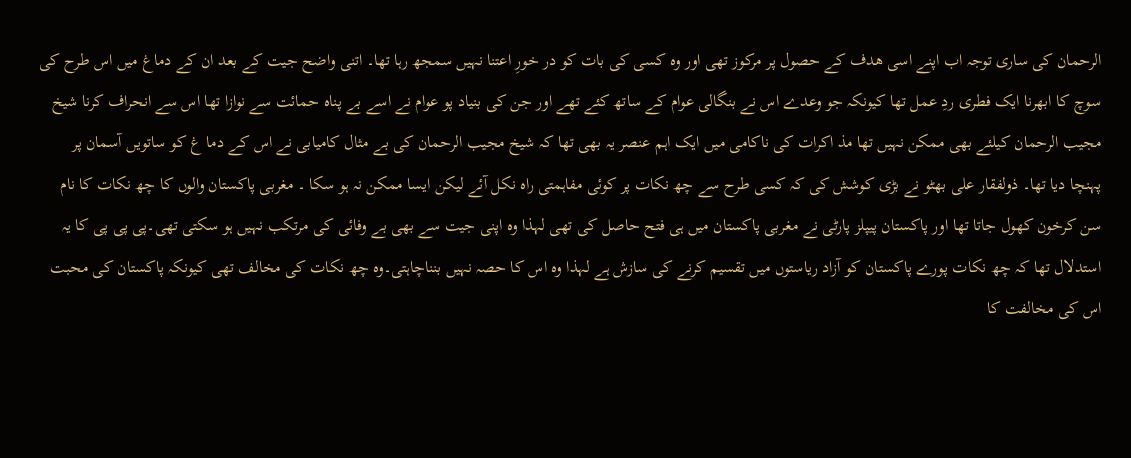الرحمان کی ساری توجہ اب اپنے اسی ھدف کے حصول پر مرکوز تھی اور وہ کسی کی بات کو در خورِ اعتنا نہیں سمجھ رہا تھا۔ اتنی واضح جیت کے بعد ان کے دماغ میں اس طرح کی سوچ کا ابھرنا ایک فطری ردِ عمل تھا کیونکہ جو وعدے اس نے بنگالی عوام کے ساتھ کئے تھے اور جن کی بنیاد پو عوام نے اسے بے پناہ حمائت سے نوازا تھا اس سے انحراف کرنا شیخ مجیب الرحمان کیلئے بھی ممکن نہیں تھا مذ اکرات کی ناکامی میں ایک اہم عنصر یہ بھی تھا کہ شیخ مجیب الرحمان کی بے مثال کامیابی نے اس کے دما غ کو ساتویں آسمان پر پہنچا دیا تھا۔ ذولفقار علی بھٹو نے بڑی کوشش کی کہ کسی طرح سے چھ نکات پر کوئی مفاہمتی راہ نکل آئے لیکن ایسا ممکن نہ ہو سکا ۔ مغربی پاکستان والوں کا چھ نکات کا نام سن کرخون کھول جاتا تھا اور پاکستان پیپلز پارٹی نے مغربی پاکستان میں ہی فتح حاصل کی تھی لہذا وہ اپنی جیت سے بھی بے وفائی کی مرتکب نہیں ہو سکتی تھی۔پی پی پی کا یہ استدلال تھا کہ چھ نکات پورے پاکستان کو آزاد ریاستوں میں تقسیم کرنے کی سازش ہے لہذا وہ اس کا حصہ نہیں بنناچاہتی۔وہ چھ نکات کی مخالف تھی کیونکہ پاکستان کی محبت اس کی مخالفت کا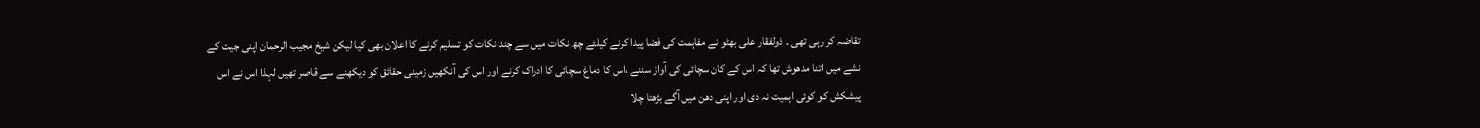تقاضہ کر رہی تھی ۔ ذولفقار علی بھٹو نے مفاہمت کی فضا پیدا کرنے کیلئے چھ نکات میں سے چند نکات کو تسلیم کرنے کا اعلان بھی کیا لیکن شیخ مجیب الرحمان اپنی جیت کے نشے میں اتنا مدھوش تھا کہ اس کے کان سچائی کی آواز سننے ،اس کا دماغ سچائی کا ادراک کرنے اور اس کی آنکھیں زمینی حقائق کو دیکھنے سے قاصر تھیں لہذا اس نے اس پیشکش کو کوئی اہمیت نہ دی اور اپنی دھن میں آگے بڑھتا چلا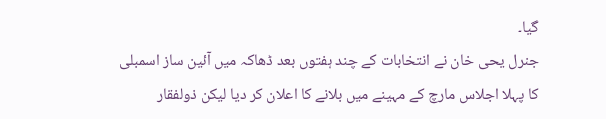گیا۔
جنرل یحی خان نے انتخابات کے چند ہفتوں بعد ڈھاکہ میں آئین ساز اسمبلی کا پہلا اجلاس مارچ کے مہینے میں بلانے کا اعلان کر دیا لیکن ذولفقار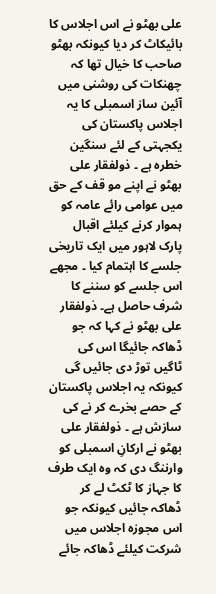علی بھٹو نے اس اجلاس کا بائیکاٹ کر دیا کیونکہ بھٹو صاحب کا خیال تھا کہ چھنکات کی روشنی میں آئین ساز اسمبلی کا یہ اجلاس پاکستان کی یکجہتی کے لئے سنگین خطرہ ہے ۔ ذولفقار علی بھٹو نے اپنے مو قف کے حق میں عوامی رائے عامہ کو ہموار کرنے کیلئے اقبال پارک لاہور میں ایک تاریخی جلسے کا اہتمام کیا ۔ مجھے اس جلسے کو سننے کا شرف حاصل ہے۔ ذولفقار علی بھٹو نے کہا کہ جو ڈھاکہ جائیگا اس کی ٹاگیں توڑ دی جائیں گی کیونکہ یہ اجلاس پاکستان کے حصے بخرے کر نے کی سازش ہے ۔ ذولفقار علی بھٹو نے ارکانِ اسمبلی کو وارننگ دی کہ وہ ایک طرف کا جہاز کا ٹکٹ لے کر ڈھاکہ جائیں کیونکہ جو اس مجوزہ اجلاس میں شرکت کیلئے ڈھاکہ جائے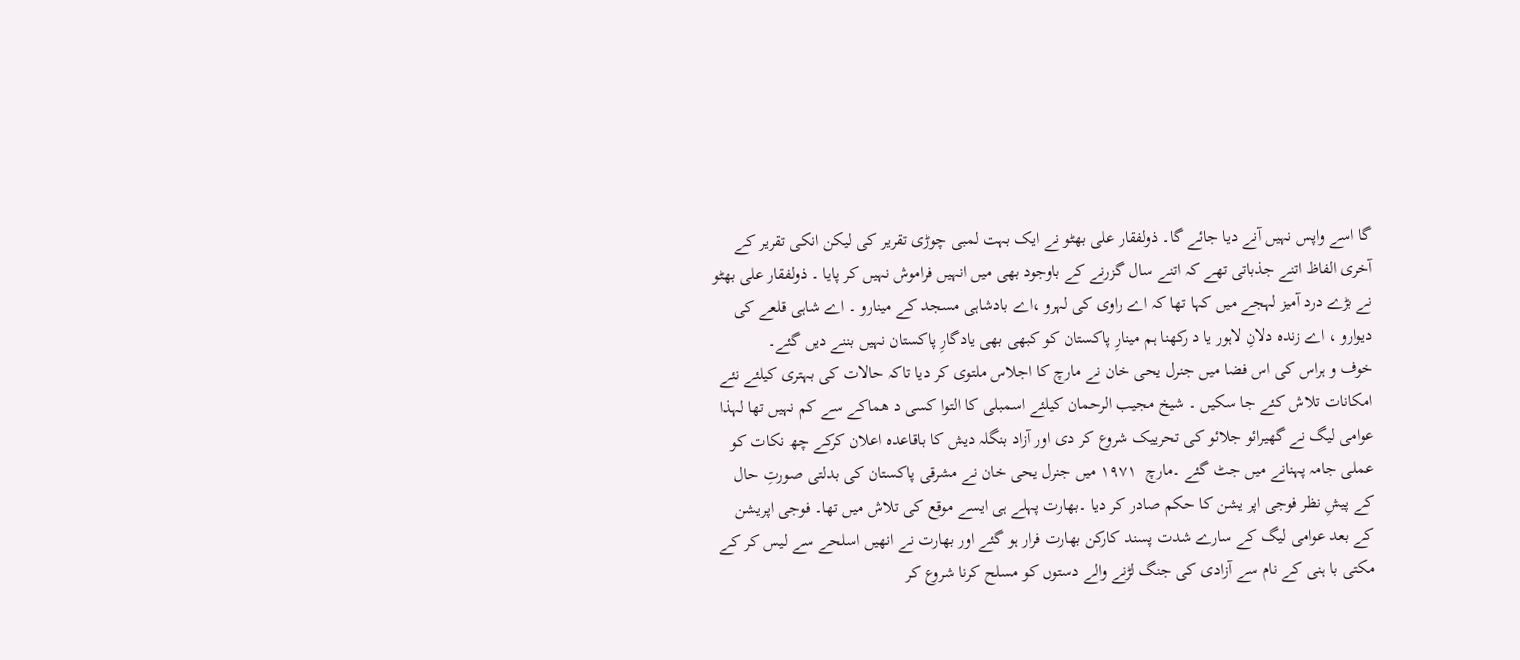گا اسے واپس نہیں آنے دیا جائے گا۔ ذولفقار علی بھٹو نے ایک بہت لمبی چوڑی تقریر کی لیکن انکی تقریر کے آخری الفاظ اتنے جذباتی تھے کہ اتنے سال گزرنے کے باوجود بھی میں انہیں فراموش نہیں کر پایا ۔ ذولفقار علی بھٹو نے بڑے درد آمیز لہجے میں کہا تھا کہ اے راوی کی لہرو ،اے بادشاہی مسجد کے مینارو ۔ اے شاہی قلعے کی دیوارو ، اے زندہ دلانِ لاہور یا د رکھنا ہم مینارِ پاکستان کو کبھی بھی یادگارِ پاکستان نہیں بننے دیں گئے۔
خوف و ہراس کی اس فضا میں جنرل یحی خان نے مارچ کا اجلاس ملتوی کر دیا تاکہ حالات کی بہتری کیلئے نئے امکانات تلاش کئے جا سکیں ۔ شیخ مجیب الرحمان کیلئے اسمبلی کا التوا کسی د ھماکے سے کم نہیں تھا لہذا عوامی لیگ نے گھیرائو جلائو کی تحرییک شروع کر دی اور آزاد بنگلہ دیش کا باقاعدہ اعلان کرکے چھ نکات کو عملی جامہ پہنانے میں جٹ گئے ۔مارچ  ١٩٧١ میں جنرل یحی خان نے مشرقی پاکستان کی بدلتی صورتِ حال کے پیشِ نظر فوجی اپر یشن کا حکم صادر کر دیا ۔بھارت پہلے ہی ایسے موقع کی تلاش میں تھا۔ فوجی اپریشن کے بعد عوامی لیگ کے سارے شدت پسند کارکن بھارت فرار ہو گئے اور بھارت نے انھیں اسلحے سے لیس کر کے مکتی با ہنی کے نام سے آزادی کی جنگ لڑنے والے دستوں کو مسلح کرنا شروع کر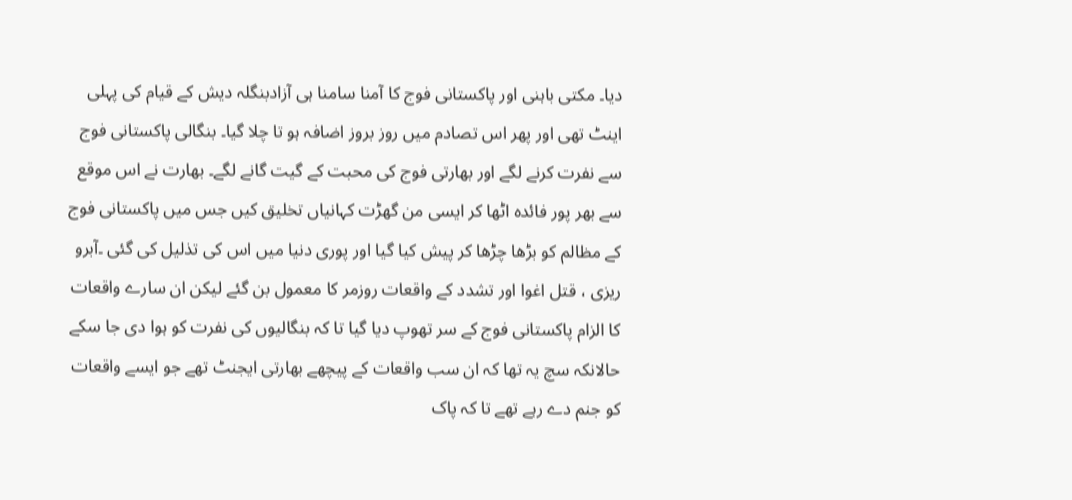دیا۔ مکتی باہنی اور پاکستانی فوج کا آمنا سامنا ہی آزادبنگلہ دیش کے قیام کی پہلی اینٹ تھی اور پھر اس تصادم میں روز بروز اضافہ ہو تا چلا گیا۔ بنگالی پاکستانی فوج سے نفرت کرنے لگے اور بھارتی فوج کی محبت کے گیت گانے لگے۔ بھارت نے اس موقع سے بھر پور فائدہ اٹھا کر ایسی من گھڑت کہانیاں تخلیق کیں جس میں پاکستانی فوج کے مظالم کو بڑھا چڑھا کر پیش کیا گیا اور پوری دنیا میں اس کی تذلیل کی گئی ۔آبرو ریزی ، قتل اغوا اور تشدد کے واقعات روزمر کا معمول بن گئے لیکن ان سارے واقعات کا الزام پاکستانی فوج کے سر تھوپ دیا گیا تا کہ بنگالیوں کی نفرت کو ہوا دی جا سکے حالانکہ سچ یہ تھا کہ ان سب واقعات کے پیچھے بھارتی ایجنٹ تھے جو ایسے واقعات کو جنم دے رہے تھے تا کہ پاک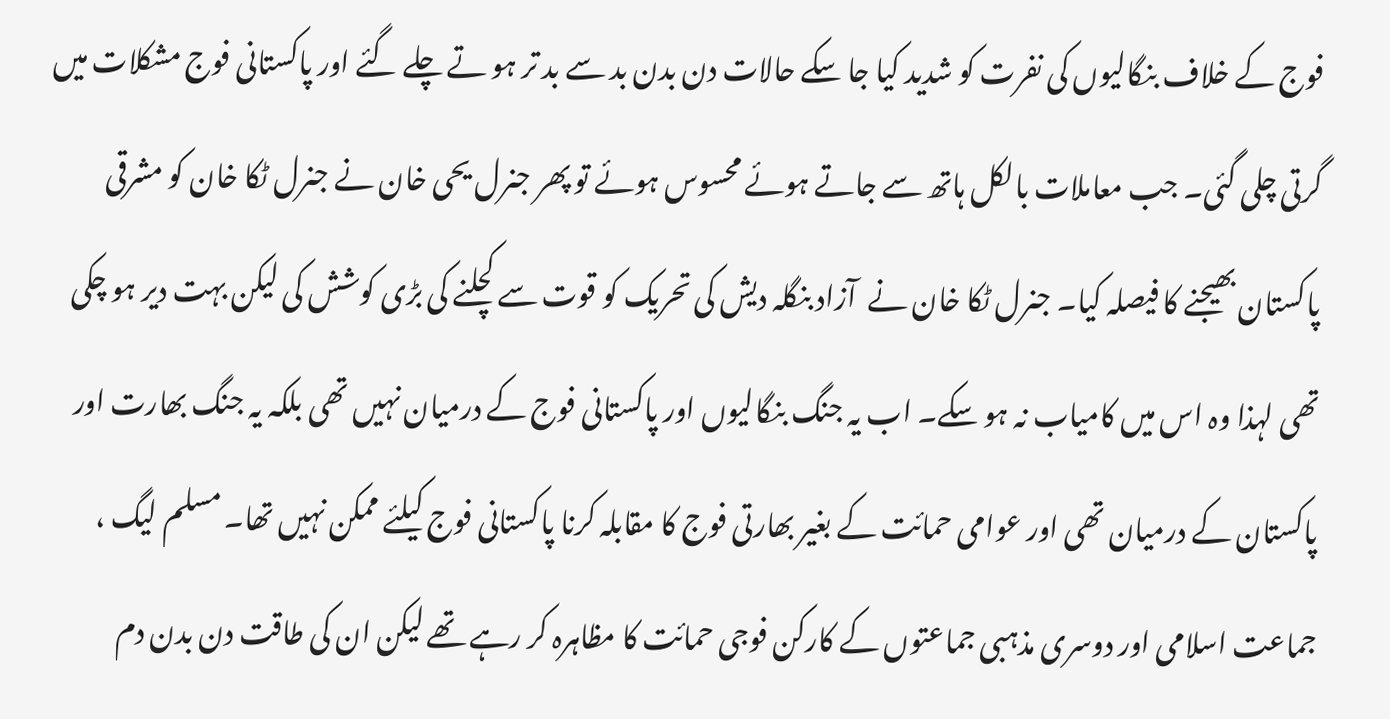فوج کے خلاف بنگالیوں کی نفرت کو شدید کیا جا سکے حالات دن بدن بد سے بد تر ہو تے چلے گئے اور پاکستانی فوج مشکلات میں گرتی چلی گئی۔ جب معاملات بالکل ہاتھ سے جاتے ہوئے محسوس ہوئے تو پھر جنرل یحی خان نے جنرل ٹکا خان کو مشرقی پاکستان بھیجنے کا فیصلہ کیا۔ جنرل ٹکا خان نے  آزاد بنگلہ دیش کی تحریک کو قوت سے کچلنے کی بڑی کوشش کی لیکن بہت دیر ہو چکی تھی لہذا وہ اس میں کامیاب نہ ہو سکے۔ اب یہ جنگ بنگالیوں اور پاکستانی فوج کے درمیان نہیں تھی بلکہ یہ جنگ بھارت اور پاکستان کے درمیان تھی اور عوامی حمائت کے بغیر بھارتی فوج کا مقابلہ کرنا پاکستانی فوج کیلئے ممکن نہیں تھا۔ مسلم لیگ ، جماعت اسلامی اور دوسری مذہبی جماعتوں کے کارکن فوجی حمائت کا مظاہرہ کر رہے تھے لیکن ان کی طاقت دن بدن دم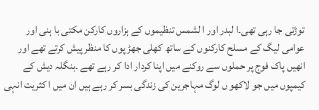توڑتی جا رہی تھی۔ا لبدر اور ا لشمس تنظیموں کے ہزاروں کارکن مکتی با ہنی اور عوامی لیگ کے مسلح کارکنوں کے ساتھ کھلی جھڑ پوں کا منظر پیش کرتے تھے اور انھیں پاک فوج پر حملوں سے روکنے میں اپنا کردار ادا کر رہے تھے ۔بنگلہ دیش کے کیمپوں میں جو لاکھو ں لوگ مہاجرین کی زندگی بسر کر رہے ہیں ان میں ا کثریت انہی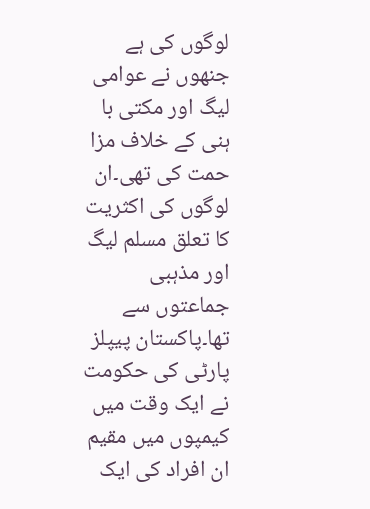لوگوں کی ہے جنھوں نے عوامی لیگ اور مکتی با ہنی کے خلاف مزا حمت کی تھی۔ان لوگوں کی اکثریت کا تعلق مسلم لیگ اور مذہبی جماعتوں سے تھا۔پاکستان پیپلز پارٹی کی حکومت نے ایک وقت میں کیمپوں میں مقیم ان افراد کی ایک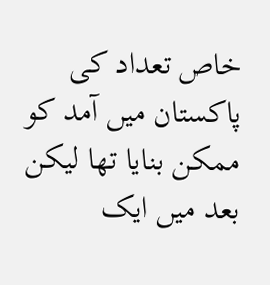خاص تعداد کی پاکستان میں آمد کو ممکن بنایا تھا لیکن بعد میں ایک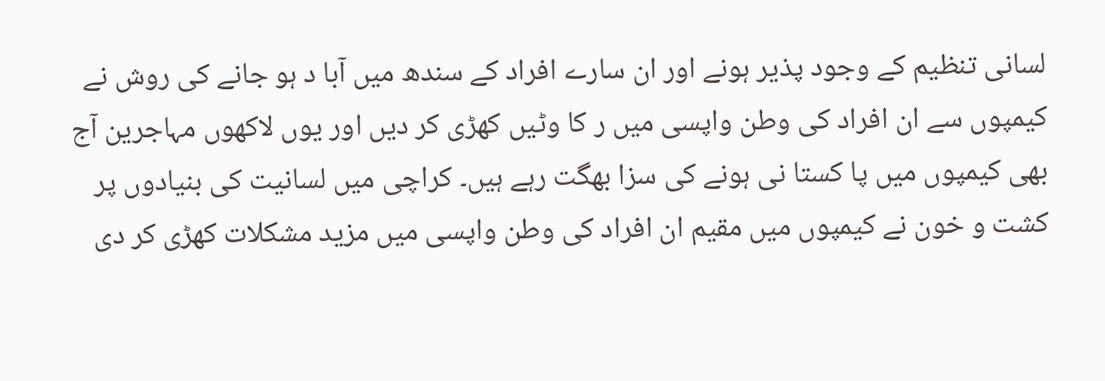لسانی تنظیم کے وجود پذیر ہونے اور ان سارے افراد کے سندھ میں آبا د ہو جانے کی روش نے کیمپوں سے ان افراد کی وطن واپسی میں ر کا وٹیں کھڑی کر دیں اور یوں لاکھوں مہاجرین آج بھی کیمپوں میں پا کستا نی ہونے کی سزا بھگت رہے ہیں۔ کراچی میں لسانیت کی بنیادوں پر کشت و خون نے کیمپوں میں مقیم ان افراد کی وطن واپسی میں مزید مشکلات کھڑی کر دی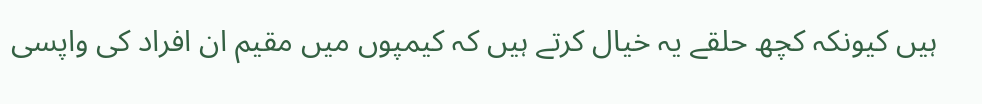ہیں کیونکہ کچھ حلقے یہ خیال کرتے ہیں کہ کیمپوں میں مقیم ان افراد کی واپسی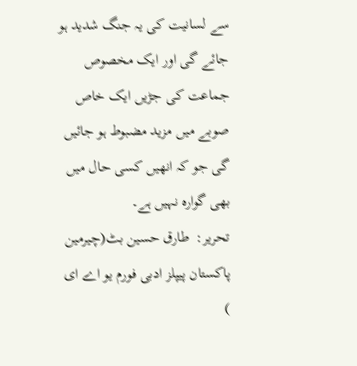سے لسانیت کی یہ جنگ شدید ہو جائے گی اور ایک مخصوص جماعت کی جڑیں ایک خاص صوبے میں مزید مضبوط ہو جائیں گی جو کہ انھیں کسی حال میں بھی گوارہ نہیں ہے۔
تحریر:  طارق حسین بٹ(چیرمین پاکستان پیپلز ادبی فورم یو اے ای )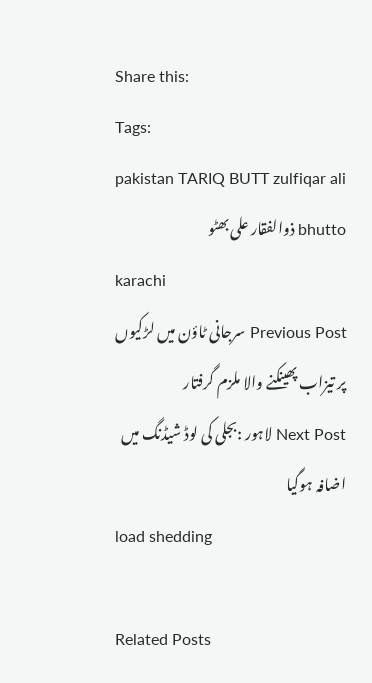Share this:
Tags:
pakistan TARIQ BUTT zulfiqar ali bhutto ذوالفقار علی بھٹو
karachi
Previous Post سرجانی ٹاؤن میں لڑکیوں پر تیزاب پھینکنے والا ملزم گرفتار
Next Post لاہور :بجلی کی لوڈ شیڈنگ میں اضافہ ہوگیا
load shedding

Related Posts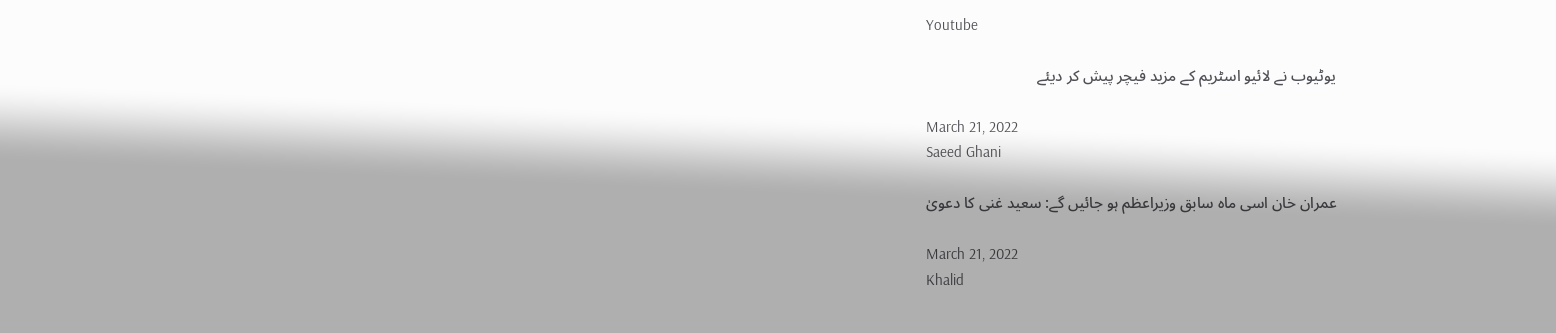Youtube

یوٹیوب نے لائیو اسٹریم کے مزید فیچر پیش کر دیئے

March 21, 2022
Saeed Ghani

عمران خان اسی ماہ سابق وزیراعظم ہو جائیں گے: سعید غنی کا دعویٰ

March 21, 2022
Khalid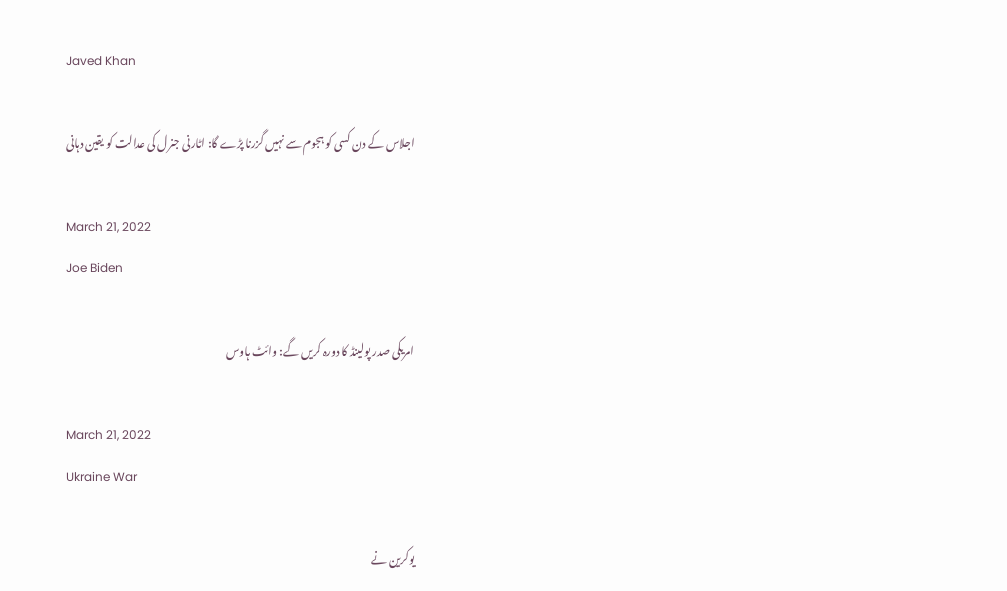Javed Khan

اجلاس کے دن کسی کو ہجوم سے نہیں گزرنا پڑے گا: اٹارنی جنرل کی عدالت کو یقین دہانی

March 21, 2022
Joe Biden

امریکی صدر پولینڈ کا دورہ کریں گے: وائٹ ہاوس

March 21, 2022
Ukraine War

یوکرین نے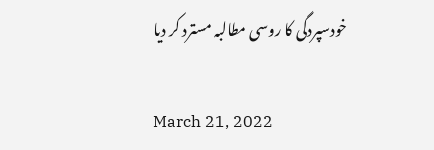خودسپردگی کا روسی مطالبہ مسترد کر دیا

March 21, 2022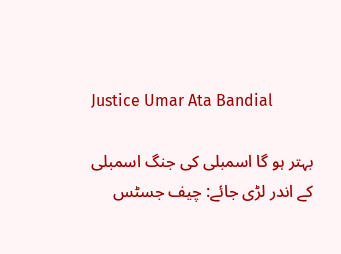Justice Umar Ata Bandial

بہتر ہو گا اسمبلی کی جنگ اسمبلی کے اندر لڑی جائے: چیف جسٹس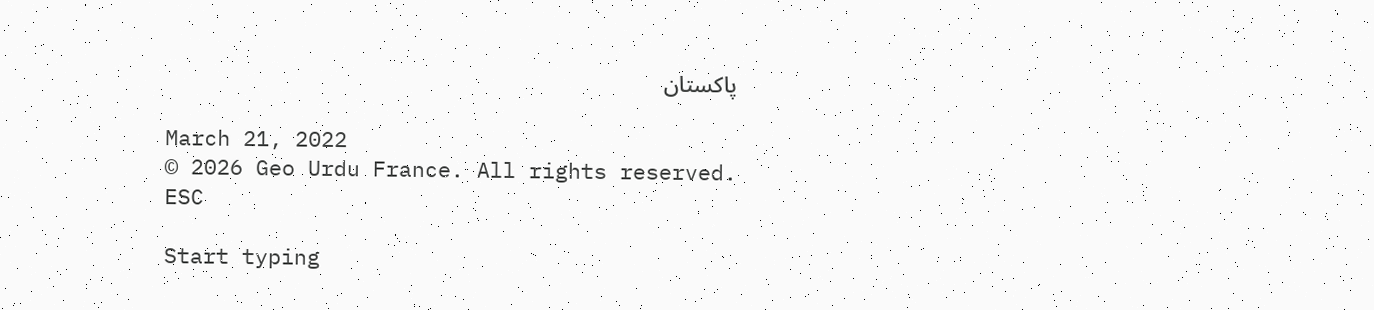پاکستان

March 21, 2022
© 2026 Geo Urdu France. All rights reserved.
ESC

Start typing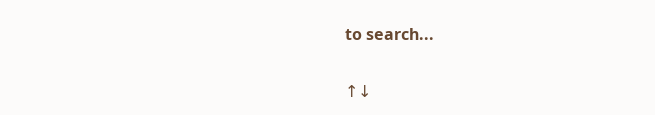to search...

↑↓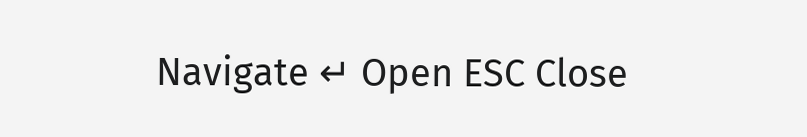Navigate ↵ Open ESC Close